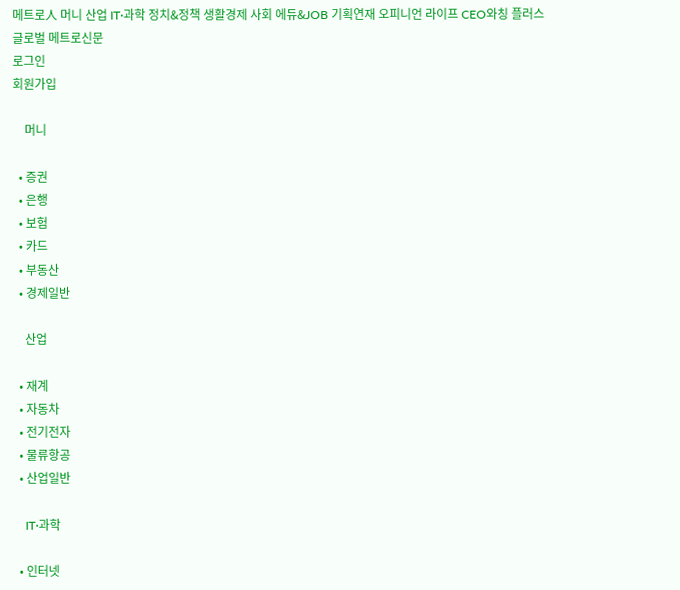메트로人 머니 산업 IT·과학 정치&정책 생활경제 사회 에듀&JOB 기획연재 오피니언 라이프 CEO와칭 플러스
글로벌 메트로신문
로그인
회원가입

    머니

  • 증권
  • 은행
  • 보험
  • 카드
  • 부동산
  • 경제일반

    산업

  • 재계
  • 자동차
  • 전기전자
  • 물류항공
  • 산업일반

    IT·과학

  • 인터넷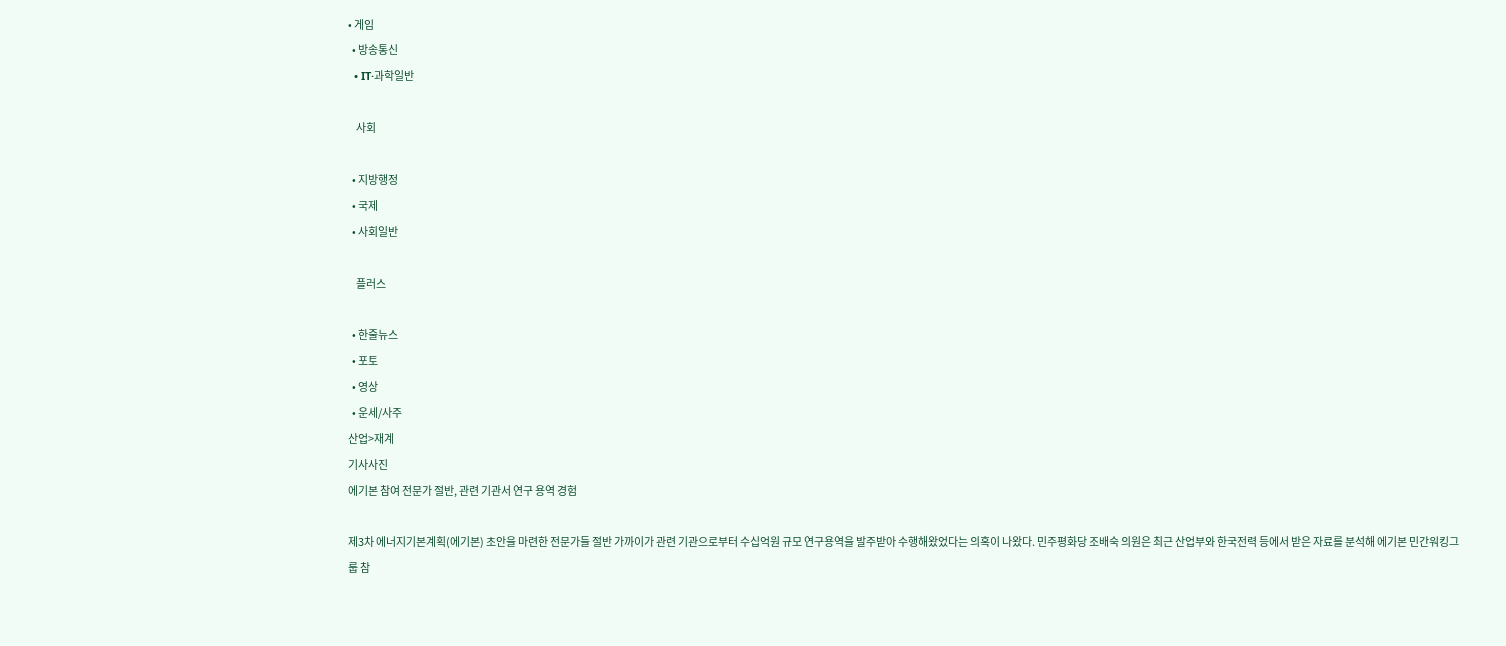• 게임
  • 방송통신
  • IT·과학일반

    사회

  • 지방행정
  • 국제
  • 사회일반

    플러스

  • 한줄뉴스
  • 포토
  • 영상
  • 운세/사주
산업>재계
기사사진
에기본 참여 전문가 절반, 관련 기관서 연구 용역 경험

제3차 에너지기본계획(에기본) 초안을 마련한 전문가들 절반 가까이가 관련 기관으로부터 수십억원 규모 연구용역을 발주받아 수행해왔었다는 의혹이 나왔다. 민주평화당 조배숙 의원은 최근 산업부와 한국전력 등에서 받은 자료를 분석해 에기본 민간워킹그룹 참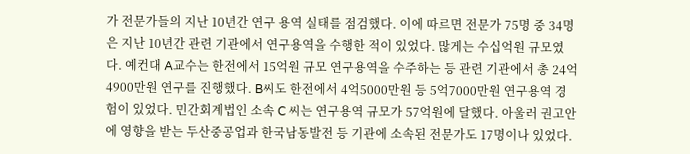가 전문가들의 지난 10년간 연구 용역 실태를 점검했다. 이에 따르면 전문가 75명 중 34명은 지난 10년간 관련 기관에서 연구용역을 수행한 적이 있었다. 많게는 수십억원 규모였다. 예컨대 A교수는 한전에서 15억원 규모 연구용역을 수주하는 등 관련 기관에서 총 24억4900만원 연구를 진행했다. B씨도 한전에서 4억5000만원 등 5억7000만원 연구용역 경험이 있었다. 민간회계법인 소속 C 씨는 연구용역 규모가 57억원에 달했다. 아울러 권고안에 영향을 받는 두산중공업과 한국남동발전 등 기관에 소속된 전문가도 17명이나 있었다.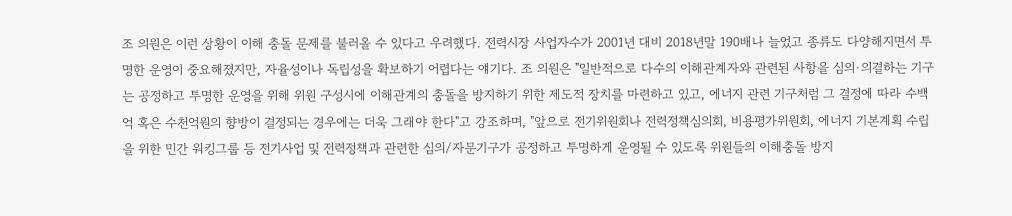조 의원은 이런 상황이 이해 충돌 문제를 불러올 수 있다고 우려했다. 전력시장 사업자수가 2001년 대비 2018년말 190배나 늘었고 종류도 다양해지면서 투명한 운영이 중요해졌지만, 자율성이나 독립성을 확보하기 어렵다는 얘기다. 조 의원은 "일반적으로 다수의 이해관계자와 관련된 사항을 심의·의결하는 기구는 공정하고 투명한 운영을 위해 위원 구성시에 이해관계의 충돌을 방지하기 위한 제도적 장치를 마련하고 있고, 에너지 관련 기구처럼 그 결정에 따라 수백억 혹은 수천억원의 향방이 결정되는 경우에는 더욱 그래야 한다"고 강조하며, "앞으로 전기위원회나 전력정책심의회, 비용평가위원회, 에너지 기본계획 수립을 위한 민간 워킹그룹 등 전기사업 및 전력정책과 관련한 심의/자문기구가 공정하고 투명하게 운영될 수 있도록 위원들의 이해충돌 방지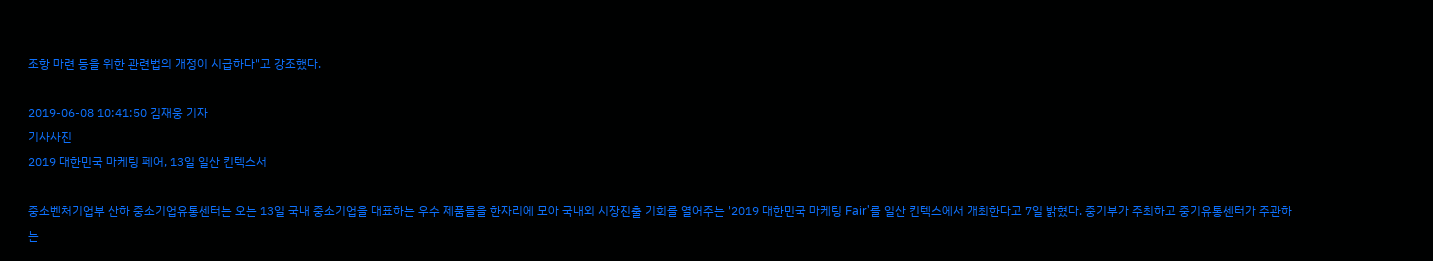조항 마련 등을 위한 관련법의 개정이 시급하다"고 강조했다.

2019-06-08 10:41:50 김재웅 기자
기사사진
2019 대한민국 마케팅 페어, 13일 일산 킨텍스서

중소벤처기업부 산하 중소기업유통센터는 오는 13일 국내 중소기업을 대표하는 우수 제품들을 한자리에 모아 국내외 시장진출 기회를 열어주는 '2019 대한민국 마케팅 Fair'를 일산 킨텍스에서 개최한다고 7일 밝혔다. 중기부가 주최하고 중기유통센터가 주관하는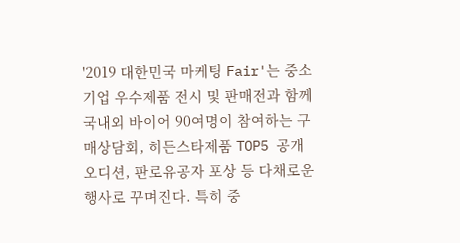'2019 대한민국 마케팅 Fair'는 중소기업 우수제품 전시 및 판매전과 함께 국내외 바이어 90여명이 참여하는 구매상담회, 히든스타제품 TOP5 공개오디션, 판로유공자 포상 등 다채로운 행사로 꾸며진다. 특히 중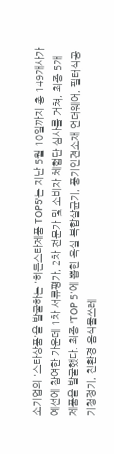소기업의 '스타상품'을 발굴하는 '히든스타제품 TOP5'는 지난 5월 10일까지 총 149개사가 예선에 참여한 가운데 1차 서류평가, 2차 전문가 및 소비자 체험단 심사를 거쳐, 최종 5개 제품을 발굴했다. 최종 'TOP 5'에 뽑힌 욕실 복합살균기, 풍기인견소재 언더웨어, 필터식공기청정기, 친환경 음식물쓰레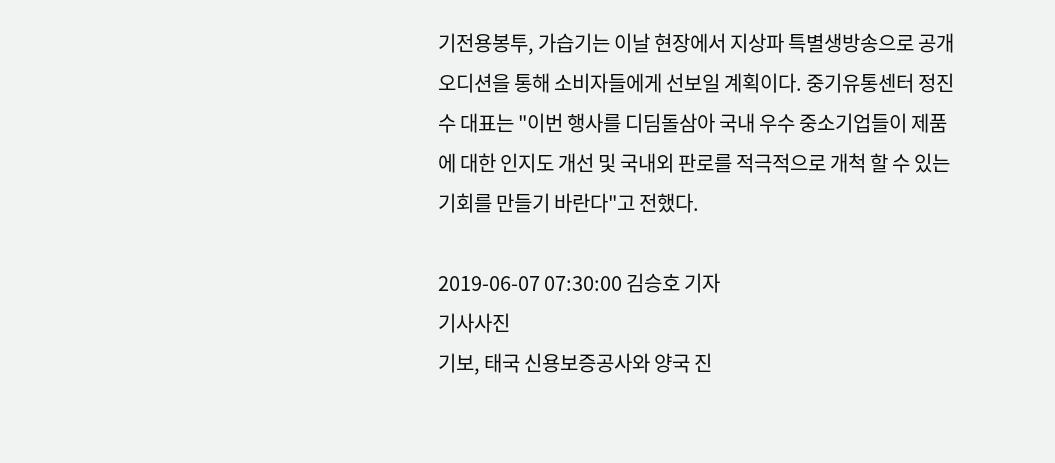기전용봉투, 가습기는 이날 현장에서 지상파 특별생방송으로 공개오디션을 통해 소비자들에게 선보일 계획이다. 중기유통센터 정진수 대표는 "이번 행사를 디딤돌삼아 국내 우수 중소기업들이 제품에 대한 인지도 개선 및 국내외 판로를 적극적으로 개척 할 수 있는 기회를 만들기 바란다"고 전했다.

2019-06-07 07:30:00 김승호 기자
기사사진
기보, 태국 신용보증공사와 양국 진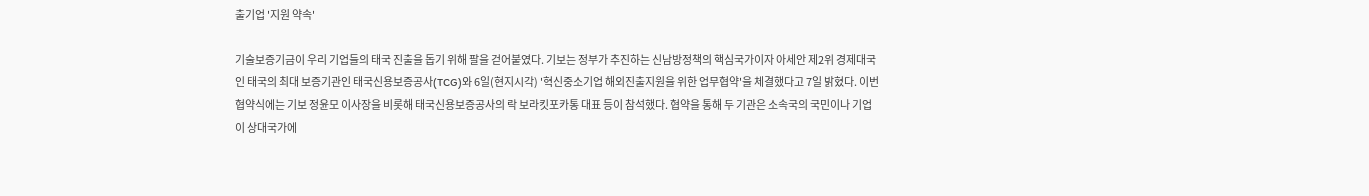출기업 '지원 약속'

기술보증기금이 우리 기업들의 태국 진출을 돕기 위해 팔을 걷어붙였다. 기보는 정부가 추진하는 신남방정책의 핵심국가이자 아세안 제2위 경제대국인 태국의 최대 보증기관인 태국신용보증공사(TCG)와 6일(현지시각) '혁신중소기업 해외진출지원을 위한 업무협약'을 체결했다고 7일 밝혔다. 이번 협약식에는 기보 정윤모 이사장을 비롯해 태국신용보증공사의 락 보라킷포카통 대표 등이 참석했다. 협약을 통해 두 기관은 소속국의 국민이나 기업이 상대국가에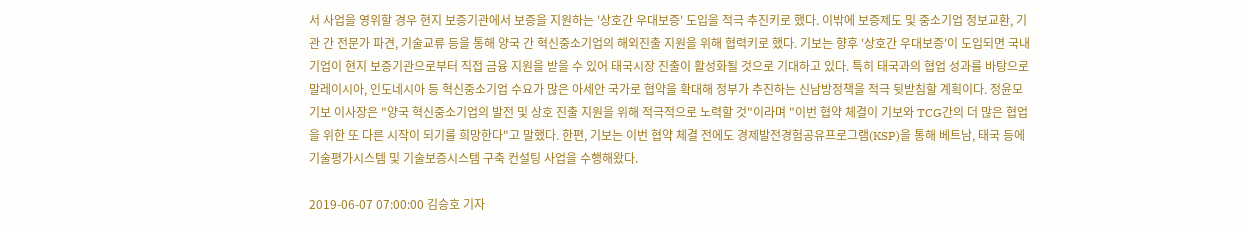서 사업을 영위할 경우 현지 보증기관에서 보증을 지원하는 '상호간 우대보증' 도입을 적극 추진키로 했다. 이밖에 보증제도 및 중소기업 정보교환, 기관 간 전문가 파견, 기술교류 등을 통해 양국 간 혁신중소기업의 해외진출 지원을 위해 협력키로 했다. 기보는 향후 '상호간 우대보증'이 도입되면 국내 기업이 현지 보증기관으로부터 직접 금융 지원을 받을 수 있어 태국시장 진출이 활성화될 것으로 기대하고 있다. 특히 태국과의 협업 성과를 바탕으로 말레이시아, 인도네시아 등 혁신중소기업 수요가 많은 아세안 국가로 협약을 확대해 정부가 추진하는 신남방정책을 적극 뒷받침할 계획이다. 정윤모 기보 이사장은 "양국 혁신중소기업의 발전 및 상호 진출 지원을 위해 적극적으로 노력할 것"이라며 "이번 협약 체결이 기보와 TCG간의 더 많은 협업을 위한 또 다른 시작이 되기를 희망한다"고 말했다. 한편, 기보는 이번 협약 체결 전에도 경제발전경험공유프로그램(KSP)을 통해 베트남, 태국 등에 기술평가시스템 및 기술보증시스템 구축 컨설팅 사업을 수행해왔다.

2019-06-07 07:00:00 김승호 기자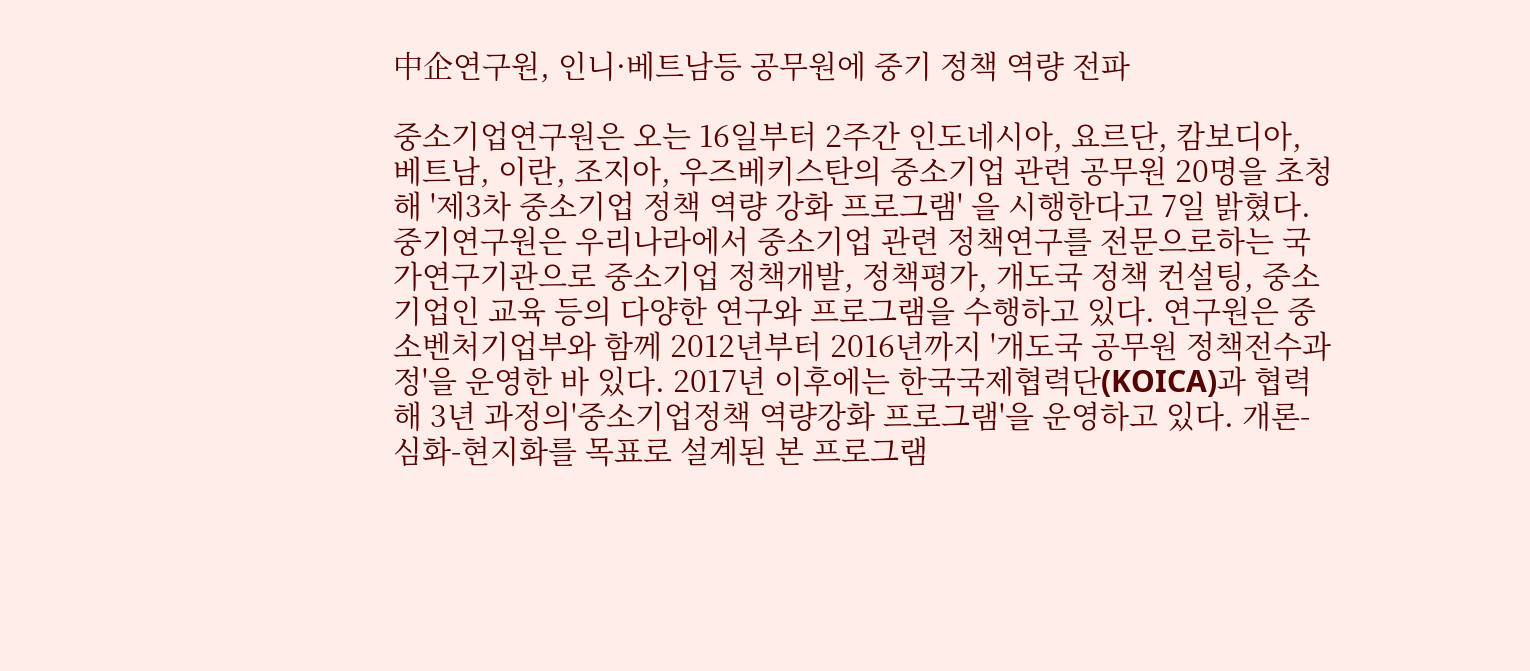中企연구원, 인니·베트남등 공무원에 중기 정책 역량 전파

중소기업연구원은 오는 16일부터 2주간 인도네시아, 요르단, 캄보디아, 베트남, 이란, 조지아, 우즈베키스탄의 중소기업 관련 공무원 20명을 초청해 '제3차 중소기업 정책 역량 강화 프로그램' 을 시행한다고 7일 밝혔다. 중기연구원은 우리나라에서 중소기업 관련 정책연구를 전문으로하는 국가연구기관으로 중소기업 정책개발, 정책평가, 개도국 정책 컨설팅, 중소기업인 교육 등의 다양한 연구와 프로그램을 수행하고 있다. 연구원은 중소벤처기업부와 함께 2012년부터 2016년까지 '개도국 공무원 정책전수과정'을 운영한 바 있다. 2017년 이후에는 한국국제협력단(KOICA)과 협력해 3년 과정의'중소기업정책 역량강화 프로그램'을 운영하고 있다. 개론-심화-현지화를 목표로 설계된 본 프로그램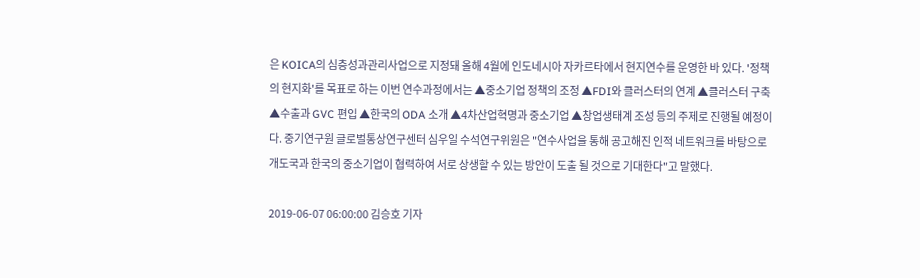은 KOICA의 심층성과관리사업으로 지정돼 올해 4월에 인도네시아 자카르타에서 현지연수를 운영한 바 있다. '정책의 현지화'를 목표로 하는 이번 연수과정에서는 ▲중소기업 정책의 조정 ▲FDI와 클러스터의 연계 ▲클러스터 구축 ▲수출과 GVC 편입 ▲한국의 ODA 소개 ▲4차산업혁명과 중소기업 ▲창업생태계 조성 등의 주제로 진행될 예정이다. 중기연구원 글로벌통상연구센터 심우일 수석연구위원은 "연수사업을 통해 공고해진 인적 네트워크를 바탕으로 개도국과 한국의 중소기업이 협력하여 서로 상생할 수 있는 방안이 도출 될 것으로 기대한다"고 말했다.

2019-06-07 06:00:00 김승호 기자